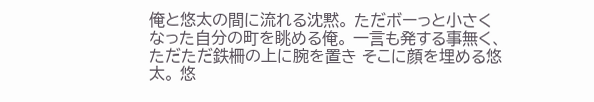俺と悠太の間に流れる沈黙。 ただボーっと小さくなった自分の町を眺める俺。 一言も発する事無く、ただただ鉄柵の上に腕を置き そこに顔を埋める悠太。 悠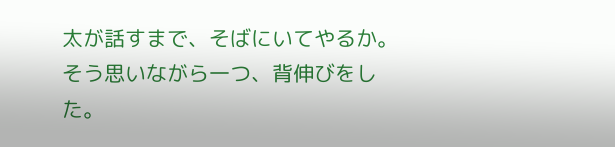太が話すまで、そばにいてやるか。 そう思いながら一つ、背伸びをした。